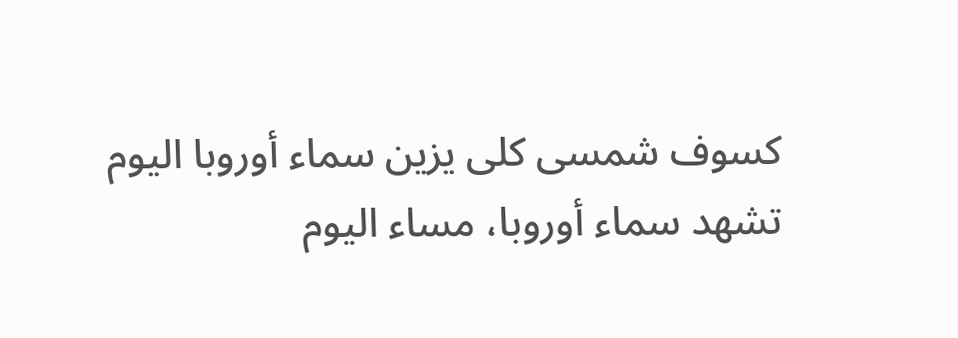كسوف شمسى كلى يزين سماء أوروبا اليوم
تشهد سماء أوروبا، مساء اليوم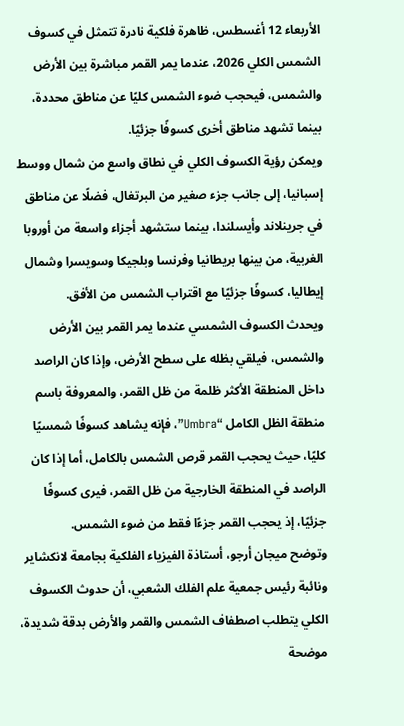الأربعاء 12 أغسطس، ظاهرة فلكية نادرة تتمثل في كسوف الشمس الكلي 2026، عندما يمر القمر مباشرة بين الأرض والشمس، فيحجب ضوء الشمس كليًا عن مناطق محددة، بينما تشهد مناطق أخرى كسوفًا جزئيًا.
ويمكن رؤية الكسوف الكلي في نطاق واسع من شمال ووسط إسبانيا، إلى جانب جزء صغير من البرتغال، فضلًا عن مناطق في جرينلاند وأيسلندا، بينما ستشهد أجزاء واسعة من أوروبا الغربية، من بينها بريطانيا وفرنسا وبلجيكا وسويسرا وشمال إيطاليا، كسوفًا جزئيًا مع اقتراب الشمس من الأفق.
ويحدث الكسوف الشمسي عندما يمر القمر بين الأرض والشمس، فيلقي بظله على سطح الأرض، وإذا كان الراصد داخل المنطقة الأكثر ظلمة من ظل القمر، والمعروفة باسم منطقة الظل الكامل “Umbra”، فإنه يشاهد كسوفًا شمسيًا كليًا، حيث يحجب القمر قرص الشمس بالكامل، أما إذا كان الراصد في المنطقة الخارجية من ظل القمر، فيرى كسوفًا جزئيًا، إذ يحجب القمر جزءًا فقط من ضوء الشمس.
وتوضح ميجان أرجو، أستاذة الفيزياء الفلكية بجامعة لانكشاير ونائبة رئيس جمعية علم الفلك الشعبي، أن حدوث الكسوف الكلي يتطلب اصطفاف الشمس والقمر والأرض بدقة شديدة، موضحة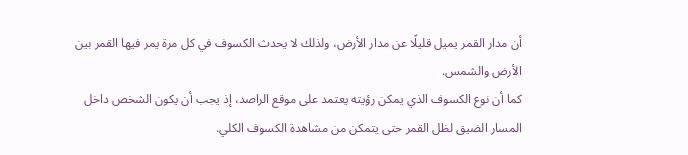أن مدار القمر يميل قليلًا عن مدار الأرض، ولذلك لا يحدث الكسوف في كل مرة يمر فيها القمر بين الأرض والشمس.
كما أن نوع الكسوف الذي يمكن رؤيته يعتمد على موقع الراصد، إذ يجب أن يكون الشخص داخل المسار الضيق لظل القمر حتى يتمكن من مشاهدة الكسوف الكلي.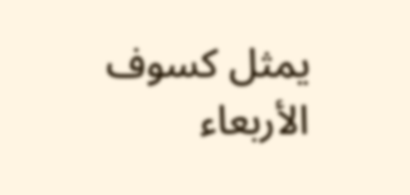يمثل كسوف الأربعاء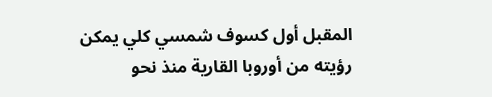المقبل أول كسوف شمسي كلي يمكن رؤيته من أوروبا القارية منذ نحو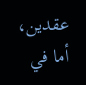عقدين، أما في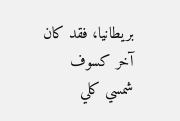بريطانيا، فقد كان آخر كسوف شمسي كلي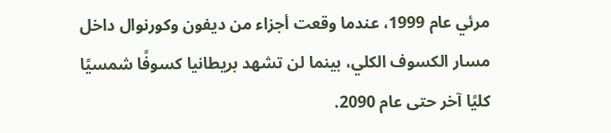مرئي عام 1999، عندما وقعت أجزاء من ديفون وكورنوال داخل مسار الكسوف الكلي، بينما لن تشهد بريطانيا كسوفًا شمسيًا كليًا آخر حتى عام 2090.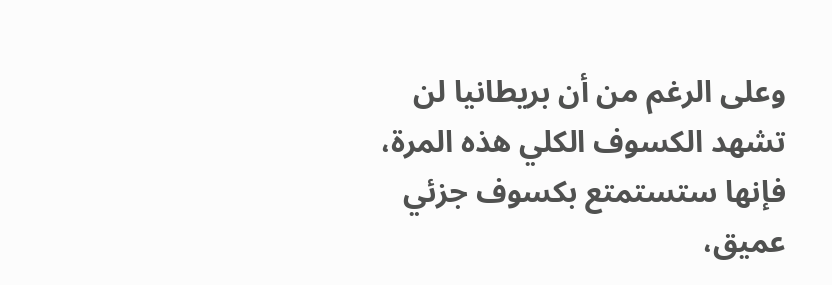وعلى الرغم من أن بريطانيا لن تشهد الكسوف الكلي هذه المرة، فإنها ستستمتع بكسوف جزئي عميق،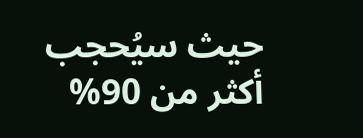حيث سيُحجب أكثر من 90%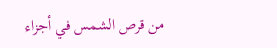من قرص الشمس في أجزاء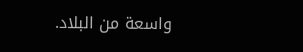واسعة من البلاد.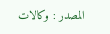المصدر : وكالات